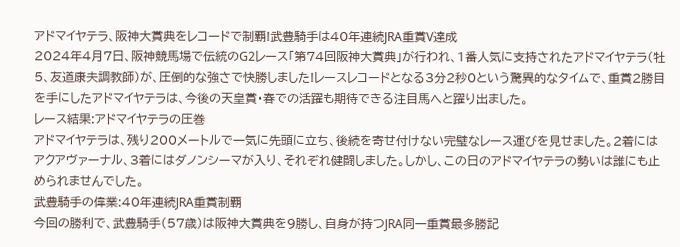アドマイヤテラ、阪神大賞典をレコードで制覇!武豊騎手は40年連続JRA重賞V達成
2024年4月7日、阪神競馬場で伝統のG2レース「第74回阪神大賞典」が行われ、1番人気に支持されたアドマイヤテラ(牡5、友道康夫調教師)が、圧倒的な強さで快勝しました!レースレコードとなる3分2秒0という驚異的なタイムで、重賞2勝目を手にしたアドマイヤテラは、今後の天皇賞・春での活躍も期待できる注目馬へと躍り出ました。
レース結果:アドマイヤテラの圧巻
アドマイヤテラは、残り200メートルで一気に先頭に立ち、後続を寄せ付けない完璧なレース運びを見せました。2着にはアクアヴァーナル、3着にはダノンシーマが入り、それぞれ健闘しました。しかし、この日のアドマイヤテラの勢いは誰にも止められませんでした。
武豊騎手の偉業:40年連続JRA重賞制覇
今回の勝利で、武豊騎手(57歳)は阪神大賞典を9勝し、自身が持つJRA同一重賞最多勝記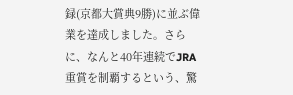録(京都大賞典9勝)に並ぶ偉業を達成しました。さらに、なんと40年連続でJRA重賞を制覇するという、驚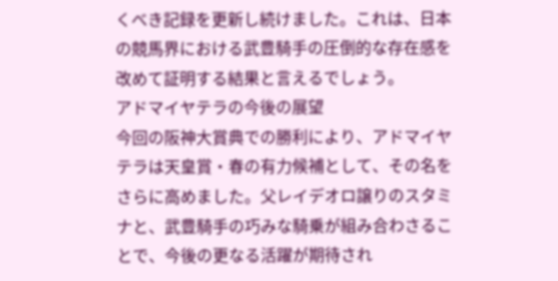くべき記録を更新し続けました。これは、日本の競馬界における武豊騎手の圧倒的な存在感を改めて証明する結果と言えるでしょう。
アドマイヤテラの今後の展望
今回の阪神大賞典での勝利により、アドマイヤテラは天皇賞・春の有力候補として、その名をさらに高めました。父レイデオロ譲りのスタミナと、武豊騎手の巧みな騎乗が組み合わさることで、今後の更なる活躍が期待され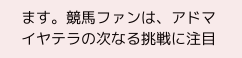ます。競馬ファンは、アドマイヤテラの次なる挑戦に注目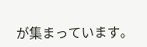が集まっています。